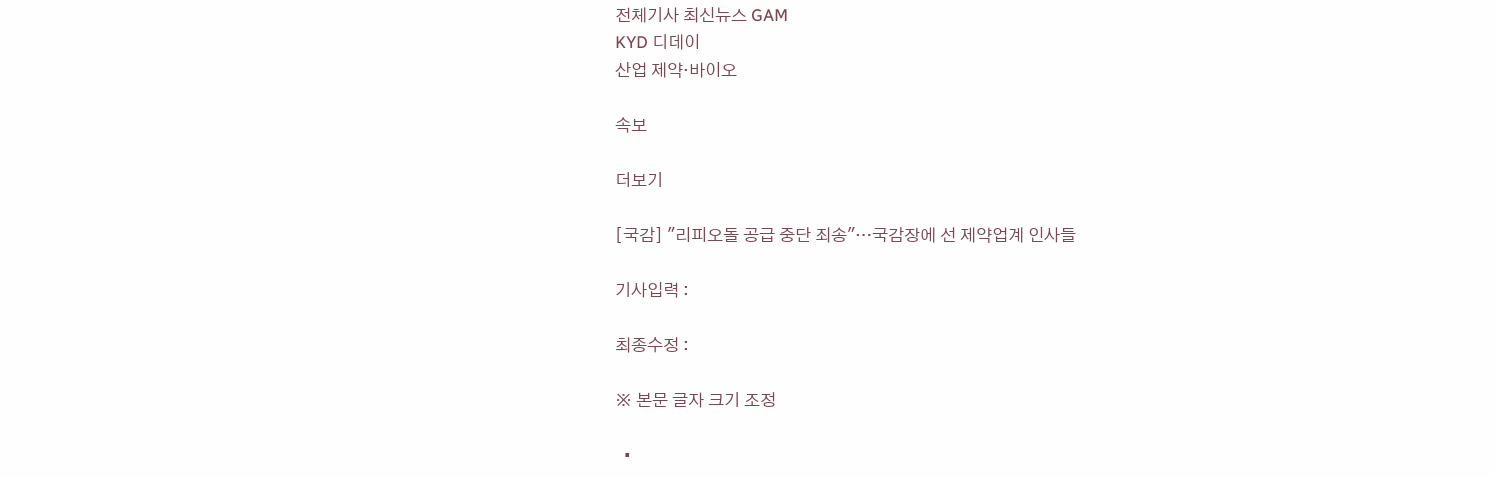전체기사 최신뉴스 GAM
KYD 디데이
산업 제약·바이오

속보

더보기

[국감] "리피오돌 공급 중단 죄송"…국감장에 선 제약업계 인사들

기사입력 :

최종수정 :

※ 본문 글자 크기 조정

  •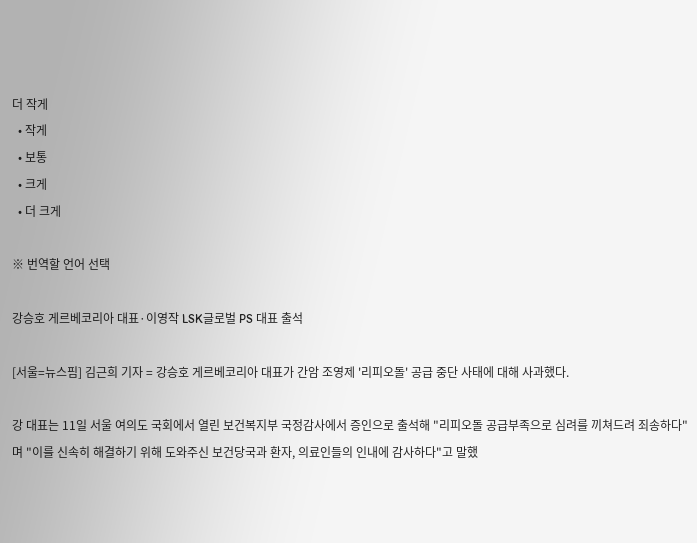더 작게
  • 작게
  • 보통
  • 크게
  • 더 크게

※ 번역할 언어 선택

강승호 게르베코리아 대표·이영작 LSK글로벌 PS 대표 출석

[서울=뉴스핌] 김근희 기자 = 강승호 게르베코리아 대표가 간암 조영제 '리피오돌' 공급 중단 사태에 대해 사과했다.

강 대표는 11일 서울 여의도 국회에서 열린 보건복지부 국정감사에서 증인으로 출석해 "리피오돌 공급부족으로 심려를 끼쳐드려 죄송하다"며 "이를 신속히 해결하기 위해 도와주신 보건당국과 환자, 의료인들의 인내에 감사하다"고 말했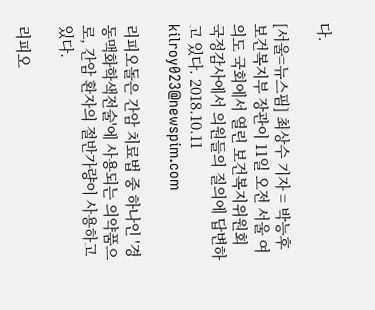다.

[서울=뉴스핌] 최상수 기자 = 박능후 보건복지부 장관이 11일 오전 서울 여의도 국회에서 열린 보건복지위원회 국정감사에서 의원들의 질의에 답변하고 있다. 2018.10.11 kilroy023@newspim.com

리피오돌은 간암 치료법 중 하나인 '경동맥화학색전술'에 사용되는 의약품으로, 간암 환자의 절반가량이 사용하고 있다.

리피오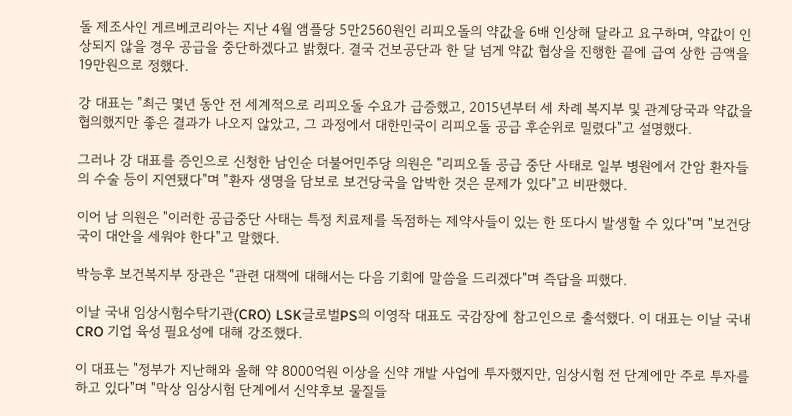돌 제조사인 게르베코리아는 지난 4월 앰플당 5만2560원인 리피오돌의 약값을 6배 인상해 달라고 요구하며, 약값이 인상되지 않을 경우 공급을 중단하겠다고 밝혔다. 결국 건보공단과 한 달 넘게 약값 협상을 진행한 끝에 급여 상한 금액을 19만원으로 정했다.

강 대표는 "최근 몇년 동안 전 세계적으로 리피오돌 수요가 급증했고, 2015년부터 세 차례 복지부 및 관계당국과 약값을 협의했지만 좋은 결과가 나오지 않았고, 그 과정에서 대한민국이 리피오돌 공급 후순위로 밀렸다"고 설명했다.

그러나 강 대표를 증인으로 신청한 남인순 더불어민주당 의원은 "리피오돌 공급 중단 사태로 일부 병원에서 간암 환자들의 수술 등이 지연됐다"며 "환자 생명을 담보로 보건당국을 압박한 것은 문제가 있다"고 비판했다.

이어 남 의원은 "이러한 공급중단 사태는 특정 치료제를 독점하는 제약사들이 있는 한 또다시 발생할 수 있다"며 "보건당국이 대안을 세워야 한다"고 말했다.

박능후 보건복지부 장관은 "관련 대책에 대해서는 다음 기회에 말씀을 드리겠다"며 즉답을 피했다.

이날 국내 임상시험수탁기관(CRO) LSK글로벌PS의 이영작 대표도 국감장에 참고인으로 출석했다. 이 대표는 이날 국내 CRO 기업 육성 필요성에 대해 강조했다.

이 대표는 "정부가 지난해와 올해 약 8000억원 이상을 신약 개발 사업에 투자했지만, 임상시험 전 단계에만 주로 투자를 하고 있다"며 "막상 임상시험 단계에서 신약후보 물질들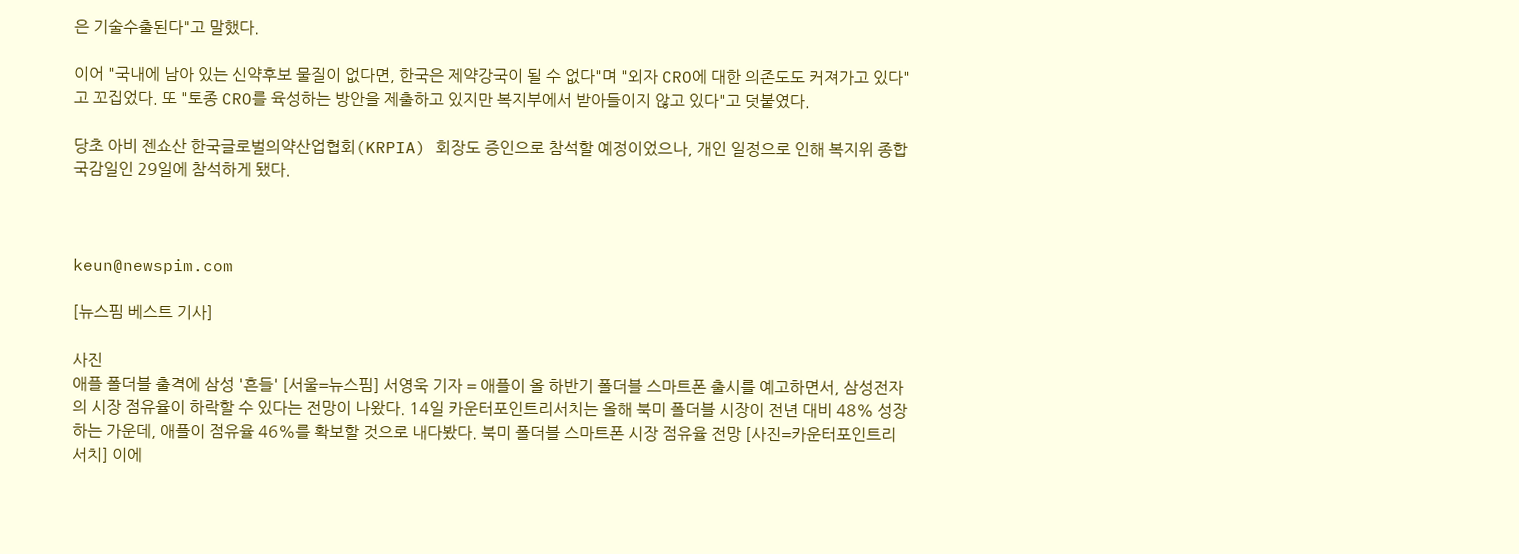은 기술수출된다"고 말했다.

이어 "국내에 남아 있는 신약후보 물질이 없다면, 한국은 제약강국이 될 수 없다"며 "외자 CRO에 대한 의존도도 커져가고 있다"고 꼬집었다. 또 "토종 CRO를 육성하는 방안을 제출하고 있지만 복지부에서 받아들이지 않고 있다"고 덧붙였다.

당초 아비 젠쇼산 한국글로벌의약산업협회(KRPIA) 회장도 증인으로 참석할 예정이었으나, 개인 일정으로 인해 복지위 종합 국감일인 29일에 참석하게 됐다.



keun@newspim.com

[뉴스핌 베스트 기사]

사진
애플 폴더블 출격에 삼성 '흔들' [서울=뉴스핌] 서영욱 기자 = 애플이 올 하반기 폴더블 스마트폰 출시를 예고하면서, 삼성전자의 시장 점유율이 하락할 수 있다는 전망이 나왔다. 14일 카운터포인트리서치는 올해 북미 폴더블 시장이 전년 대비 48% 성장하는 가운데, 애플이 점유율 46%를 확보할 것으로 내다봤다. 북미 폴더블 스마트폰 시장 점유율 전망 [사진=카운터포인트리서치] 이에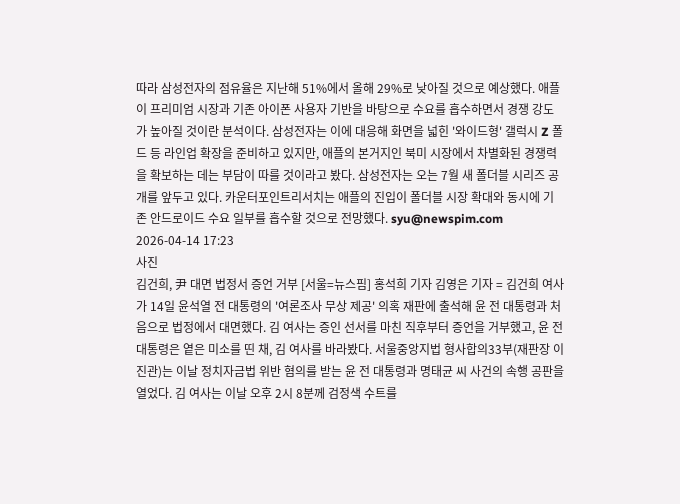따라 삼성전자의 점유율은 지난해 51%에서 올해 29%로 낮아질 것으로 예상했다. 애플이 프리미엄 시장과 기존 아이폰 사용자 기반을 바탕으로 수요를 흡수하면서 경쟁 강도가 높아질 것이란 분석이다. 삼성전자는 이에 대응해 화면을 넓힌 '와이드형' 갤럭시 Z 폴드 등 라인업 확장을 준비하고 있지만, 애플의 본거지인 북미 시장에서 차별화된 경쟁력을 확보하는 데는 부담이 따를 것이라고 봤다. 삼성전자는 오는 7월 새 폴더블 시리즈 공개를 앞두고 있다. 카운터포인트리서치는 애플의 진입이 폴더블 시장 확대와 동시에 기존 안드로이드 수요 일부를 흡수할 것으로 전망했다. syu@newspim.com 2026-04-14 17:23
사진
김건희, 尹 대면 법정서 증언 거부 [서울=뉴스핌] 홍석희 기자 김영은 기자 = 김건희 여사가 14일 윤석열 전 대통령의 '여론조사 무상 제공' 의혹 재판에 출석해 윤 전 대통령과 처음으로 법정에서 대면했다. 김 여사는 증인 선서를 마친 직후부터 증언을 거부했고, 윤 전 대통령은 옅은 미소를 띤 채, 김 여사를 바라봤다. 서울중앙지법 형사합의33부(재판장 이진관)는 이날 정치자금법 위반 혐의를 받는 윤 전 대통령과 명태균 씨 사건의 속행 공판을 열었다. 김 여사는 이날 오후 2시 8분께 검정색 수트를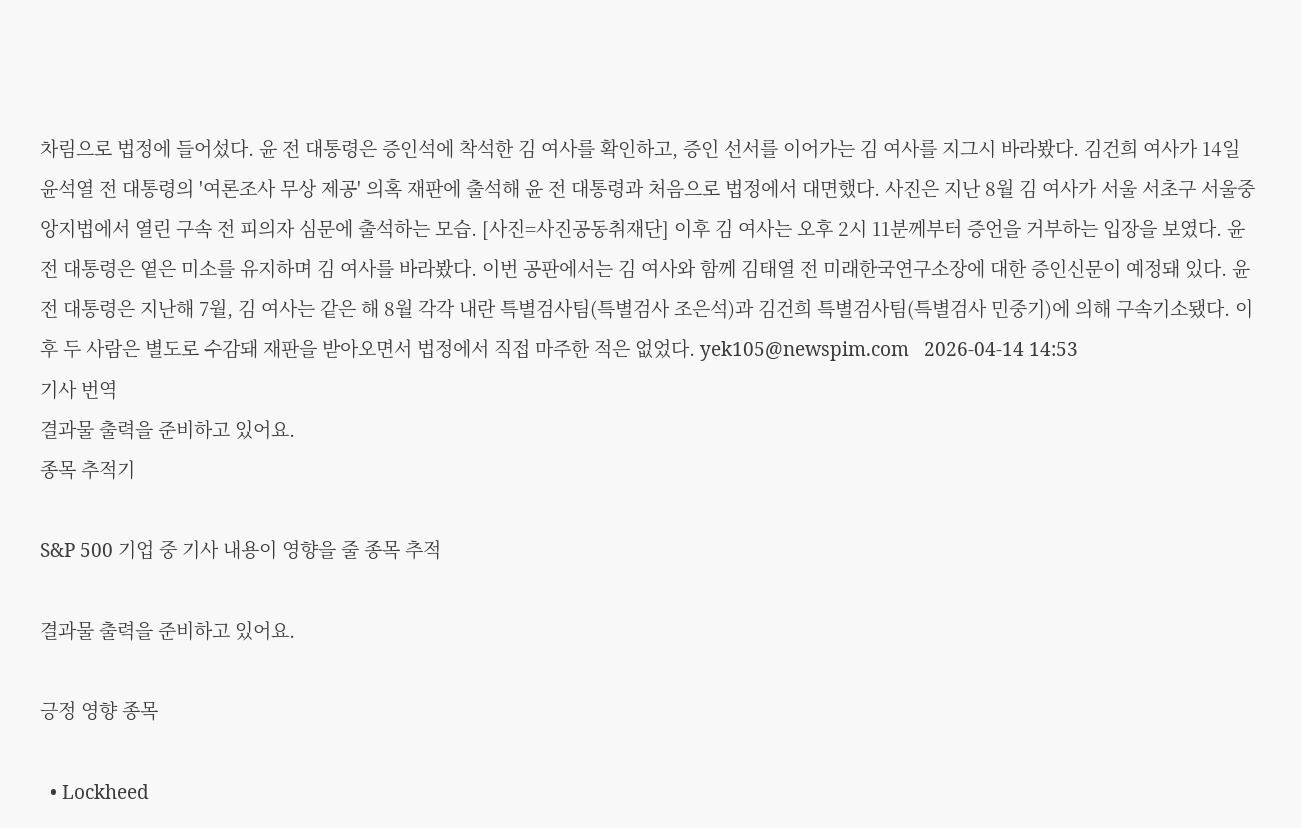차림으로 법정에 들어섰다. 윤 전 대통령은 증인석에 착석한 김 여사를 확인하고, 증인 선서를 이어가는 김 여사를 지그시 바라봤다. 김건희 여사가 14일 윤석열 전 대통령의 '여론조사 무상 제공' 의혹 재판에 출석해 윤 전 대통령과 처음으로 법정에서 대면했다. 사진은 지난 8월 김 여사가 서울 서초구 서울중앙지법에서 열린 구속 전 피의자 심문에 출석하는 모습. [사진=사진공동취재단] 이후 김 여사는 오후 2시 11분께부터 증언을 거부하는 입장을 보였다. 윤 전 대통령은 옅은 미소를 유지하며 김 여사를 바라봤다. 이번 공판에서는 김 여사와 함께 김태열 전 미래한국연구소장에 대한 증인신문이 예정돼 있다. 윤 전 대통령은 지난해 7월, 김 여사는 같은 해 8월 각각 내란 특별검사팀(특별검사 조은석)과 김건희 특별검사팀(특별검사 민중기)에 의해 구속기소됐다. 이후 두 사람은 별도로 수감돼 재판을 받아오면서 법정에서 직접 마주한 적은 없었다. yek105@newspim.com   2026-04-14 14:53
기사 번역
결과물 출력을 준비하고 있어요.
종목 추적기

S&P 500 기업 중 기사 내용이 영향을 줄 종목 추적

결과물 출력을 준비하고 있어요.

긍정 영향 종목

  • Lockheed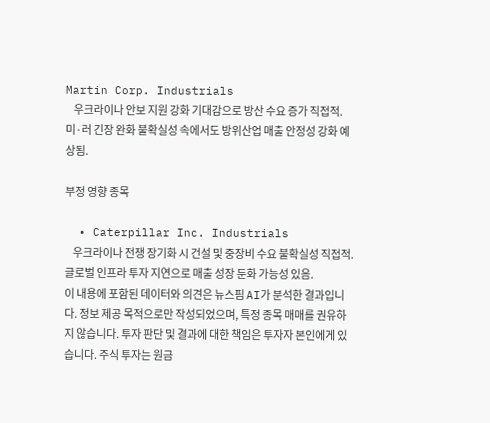Martin Corp. Industrials
    우크라이나 안보 지원 강화 기대감으로 방산 수요 증가 직접적. 미·러 긴장 완화 불확실성 속에서도 방위산업 매출 안정성 강화 예상됨.

부정 영향 종목

  • Caterpillar Inc. Industrials
    우크라이나 전쟁 장기화 시 건설 및 중장비 수요 불확실성 직접적. 글로벌 인프라 투자 지연으로 매출 성장 둔화 가능성 있음.
이 내용에 포함된 데이터와 의견은 뉴스핌 AI가 분석한 결과입니다. 정보 제공 목적으로만 작성되었으며, 특정 종목 매매를 권유하지 않습니다. 투자 판단 및 결과에 대한 책임은 투자자 본인에게 있습니다. 주식 투자는 원금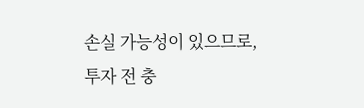손실 가능성이 있으므로, 투자 전 충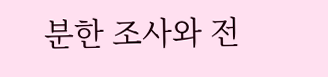분한 조사와 전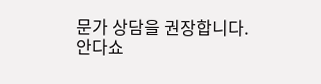문가 상담을 권장합니다.
안다쇼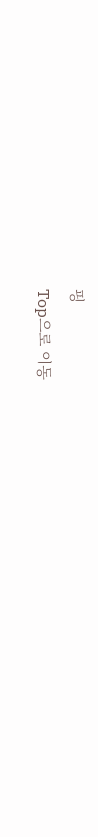핑
Top으로 이동